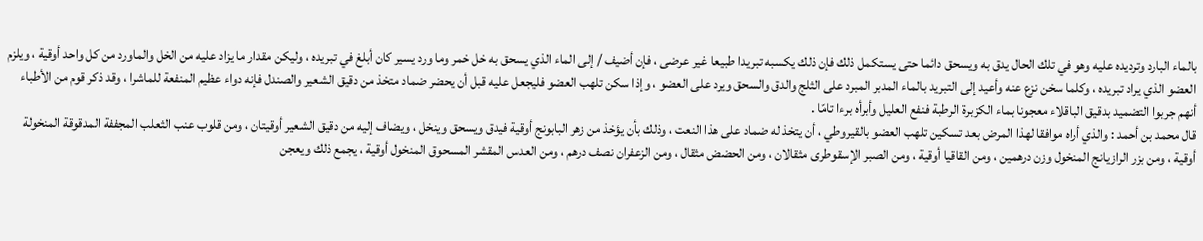بالماء البارد وترديده عليه وهو في تلك الحال يدق به ويسحق دائما حتى يستكمل ذلك فإن ذلك يكسبه تبريدا طبيعا غير عرضى ، فإن أضيف / إلى الماء الذي يسحق به خل خمر وما ورد يسير كان أبلغ في تبريده ، وليكن مقدار ما يزاد عليه من الخل والماورد من كل واحد أوقية ، ويلزم العضو الذي يراد تبريده ، وكلما سخن نزع عنه وأعيد إلى التبريد بالماء المدبر المبرد على الثلج والدق والسحق ويرد على العضو ، وإذا سكن تلهب العضو فليجعل عليه قبل أن يحضر ضماد متخذ من دقيق الشعير والصندل فإنه دواء عظيم المنفعة للماشرا ، وقد ذكر قوم من الأطباء أنهم جربوا التضميد بدقيق الباقلاء معجونا بماء الكزبرة الرطبة فنفع العليل وأبرأه برءا تامّا .
قال محمد بن أحمد : والذي أراه موافقا لهذا المرض بعد تسكين تلهب العضو بالقيروطي ، أن يتخذ له ضماد على هذا النعت ، وذلك بأن يؤخذ من زهر البابونج أوقية فيدق ويسحق وينخل ، ويضاف إليه من دقيق الشعير أوقيتان ، ومن قلوب عنب الثعلب المجففة المدقوقة المنخولة أوقية ، ومن بزر الرازيانج المنخول وزن درهمين ، ومن القاقيا أوقية ، ومن الصبر الإسقوطرى مثقالان ، ومن الحضض مثقال ، ومن الزعفران نصف درهم ، ومن العدس المقشر المسحوق المنخول أوقية ، يجمع ذلك ويعجن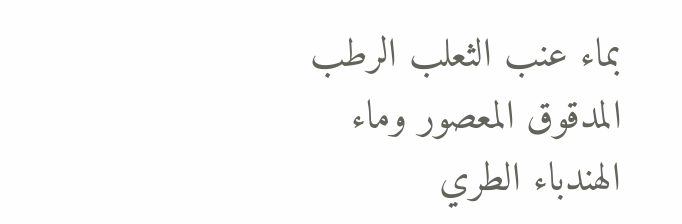بماء عنب الثعلب الرطب المدقوق المعصور وماء الهندباء الطري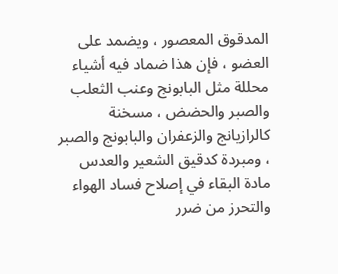المدقوق المعصور ، ويضمد على العضو ، فإن هذا ضماد فيه أشياء محللة مثل البابونج وعنب الثعلب والصبر والحضض ، مسخنة كالرازيانج والزعفران والبابونج والصبر ، ومبردة كدقيق الشعير والعدس
مادة البقاء في إصلاح فساد الهواء والتحرز من ضرر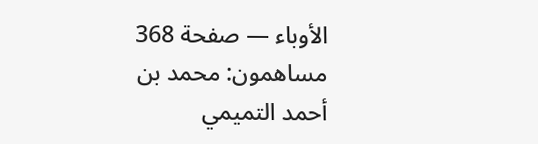الأوباء — صفحة 368
مساهمون: محمد بن أحمد التميمي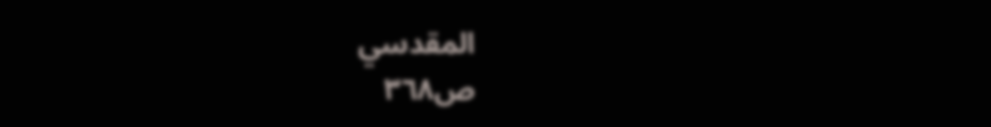المقدسي
ص٣٦٨